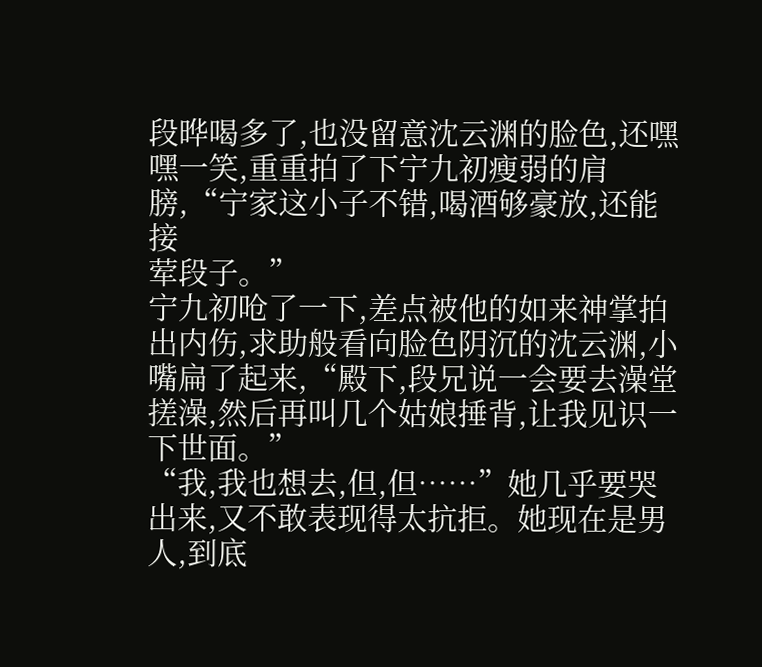段晔喝多了,也没留意沈云渊的脸色,还嘿嘿一笑,重重拍了下宁九初瘦弱的肩膀,“宁家这小子不错,喝酒够豪放,还能接
荤段子。”
宁九初呛了一下,差点被他的如来神掌拍出内伤,求助般看向脸色阴沉的沈云渊,小嘴扁了起来,“殿下,段兄说一会要去澡堂
搓澡,然后再叫几个姑娘捶背,让我见识一下世面。”
“我,我也想去,但,但……”她几乎要哭出来,又不敢表现得太抗拒。她现在是男人,到底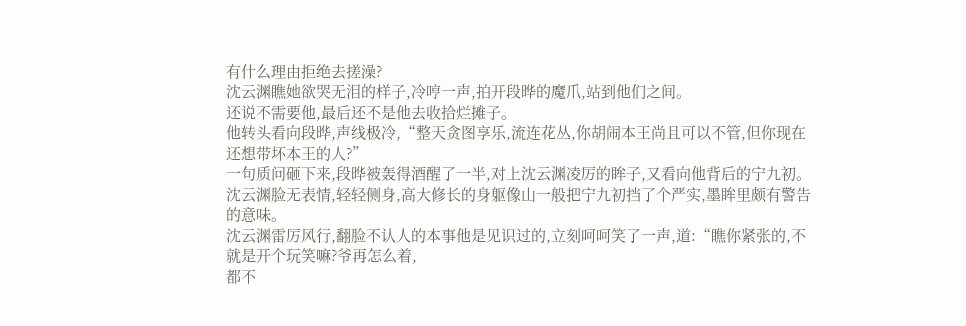有什么理由拒绝去搓澡?
沈云渊瞧她欲哭无泪的样子,冷哼一声,拍开段晔的魔爪,站到他们之间。
还说不需要他,最后还不是他去收拾烂摊子。
他转头看向段晔,声线极冷,“整天贪图享乐,流连花丛,你胡闹本王尚且可以不管,但你现在还想带坏本王的人?”
一句质问砸下来,段晔被轰得酒醒了一半,对上沈云渊凌厉的眸子,又看向他背后的宁九初。
沈云渊脸无表情,轻轻侧身,高大修长的身躯像山一般把宁九初挡了个严实,墨眸里颇有警告的意味。
沈云渊雷厉风行,翻脸不认人的本事他是见识过的,立刻呵呵笑了一声,道:“瞧你紧张的,不就是开个玩笑嘛?爷再怎么着,
都不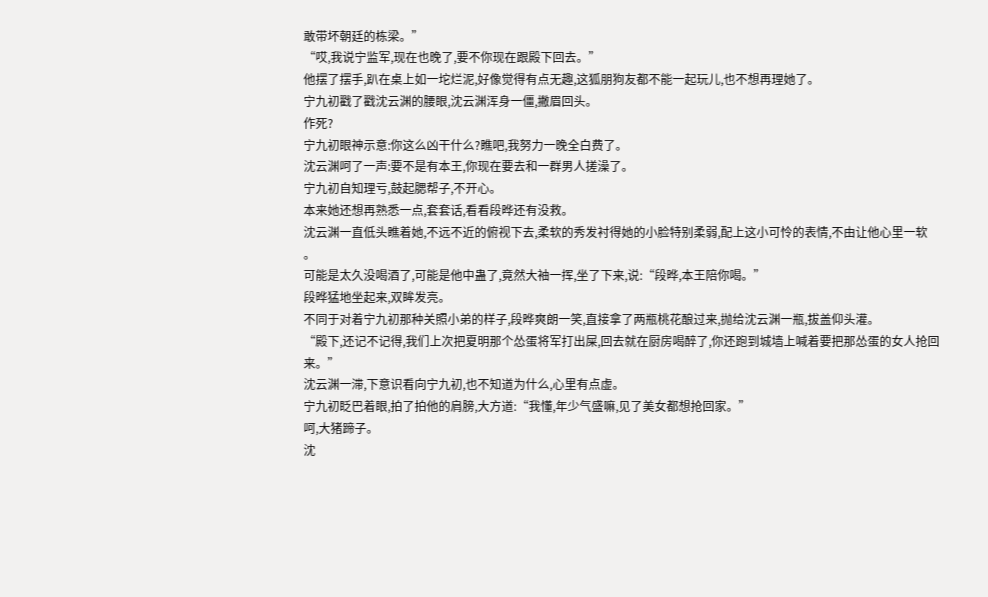敢带坏朝廷的栋梁。”
“哎,我说宁监军,现在也晚了,要不你现在跟殿下回去。”
他摆了摆手,趴在桌上如一坨烂泥,好像觉得有点无趣,这狐朋狗友都不能一起玩儿,也不想再理她了。
宁九初戳了戳沈云渊的腰眼,沈云渊浑身一僵,撇眉回头。
作死?
宁九初眼神示意:你这么凶干什么?瞧吧,我努力一晚全白费了。
沈云渊呵了一声:要不是有本王,你现在要去和一群男人搓澡了。
宁九初自知理亏,鼓起腮帮子,不开心。
本来她还想再熟悉一点,套套话,看看段晔还有没救。
沈云渊一直低头瞧着她,不远不近的俯视下去,柔软的秀发衬得她的小脸特别柔弱,配上这小可怜的表情,不由让他心里一软
。
可能是太久没喝酒了,可能是他中蛊了,竟然大袖一挥,坐了下来,说:“段晔,本王陪你喝。”
段晔猛地坐起来,双眸发亮。
不同于对着宁九初那种关照小弟的样子,段晔爽朗一笑,直接拿了两瓶桃花酿过来,抛给沈云渊一瓶,拔盖仰头灌。
“殿下,还记不记得,我们上次把夏明那个怂蛋将军打出屎,回去就在厨房喝醉了,你还跑到城墙上喊着要把那怂蛋的女人抢回
来。”
沈云渊一滞,下意识看向宁九初,也不知道为什么,心里有点虚。
宁九初眨巴着眼,拍了拍他的肩膀,大方道:“我懂,年少气盛嘛,见了美女都想抢回家。”
呵,大猪蹄子。
沈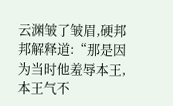云渊皱了皱眉,硬邦邦解释道:“那是因为当时他羞辱本王,本王气不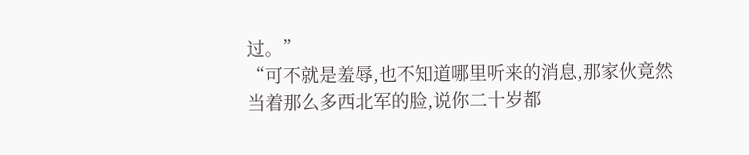过。”
“可不就是羞辱,也不知道哪里听来的消息,那家伙竟然当着那么多西北军的脸,说你二十岁都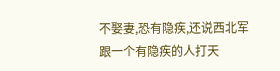不娶妻,恐有隐疾,还说西北军
跟一个有隐疾的人打天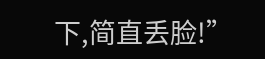下,简直丢脸!”